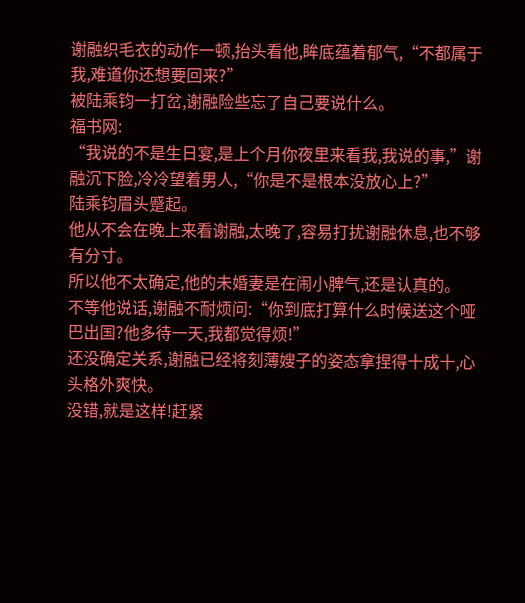谢融织毛衣的动作一顿,抬头看他,眸底蕴着郁气,“不都属于我,难道你还想要回来?”
被陆乘钧一打岔,谢融险些忘了自己要说什么。
福书网:
“我说的不是生日宴,是上个月你夜里来看我,我说的事,”谢融沉下脸,冷冷望着男人,“你是不是根本没放心上?”
陆乘钧眉头蹙起。
他从不会在晚上来看谢融,太晚了,容易打扰谢融休息,也不够有分寸。
所以他不太确定,他的未婚妻是在闹小脾气,还是认真的。
不等他说话,谢融不耐烦问:“你到底打算什么时候送这个哑巴出国?他多待一天,我都觉得烦!”
还没确定关系,谢融已经将刻薄嫂子的姿态拿捏得十成十,心头格外爽快。
没错,就是这样!赶紧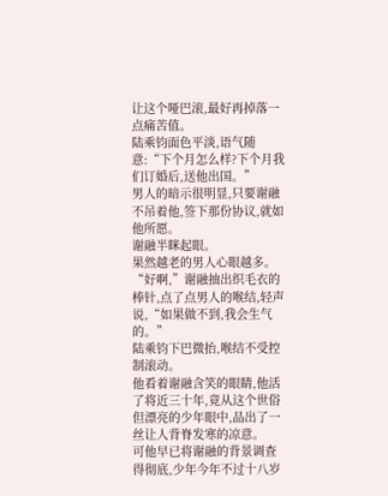让这个哑巴滚,最好再掉落一点痛苦值。
陆乘钧面色平淡,语气随意:“下个月怎么样?下个月我们订婚后,送他出国。”
男人的暗示很明显,只要谢融不吊着他,签下那份协议,就如他所愿。
谢融半眯起眼。
果然越老的男人心眼越多。
“好啊,”谢融抽出织毛衣的棒针,点了点男人的喉结,轻声说,“如果做不到,我会生气的。”
陆乘钧下巴微抬,喉结不受控制滚动。
他看着谢融含笑的眼睛,他活了将近三十年,竟从这个世俗但漂亮的少年眼中,品出了一丝让人背脊发寒的凉意。
可他早已将谢融的背景调查得彻底,少年今年不过十八岁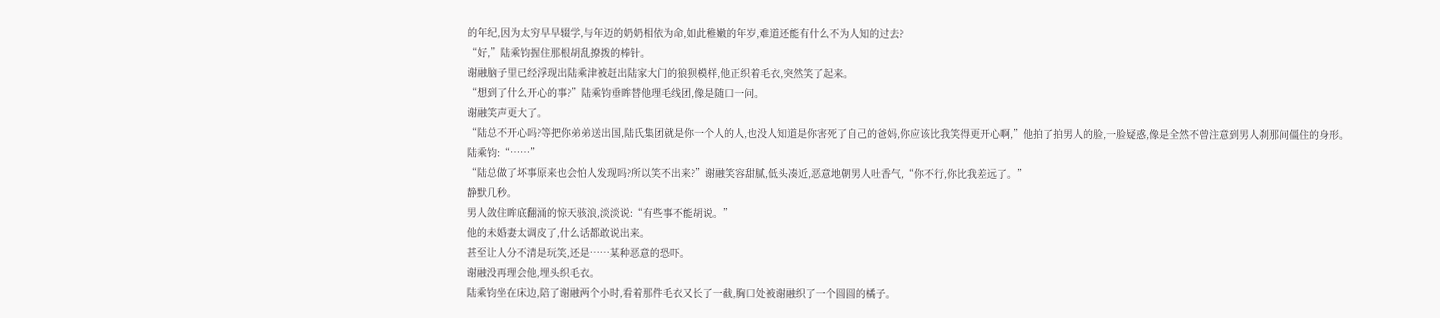的年纪,因为太穷早早辍学,与年迈的奶奶相依为命,如此稚嫩的年岁,难道还能有什么不为人知的过去?
“好,”陆乘钧握住那根胡乱撩拨的棒针。
谢融脑子里已经浮现出陆乘津被赶出陆家大门的狼狈模样,他正织着毛衣,突然笑了起来。
“想到了什么开心的事?”陆乘钧垂眸替他理毛线团,像是随口一问。
谢融笑声更大了。
“陆总不开心吗?等把你弟弟送出国,陆氏集团就是你一个人的人,也没人知道是你害死了自己的爸妈,你应该比我笑得更开心啊,”他拍了拍男人的脸,一脸疑惑,像是全然不曾注意到男人刹那间僵住的身形。
陆乘钧:“……”
“陆总做了坏事原来也会怕人发现吗?所以笑不出来?”谢融笑容甜腻,低头凑近,恶意地朝男人吐香气,“你不行,你比我差远了。”
静默几秒。
男人敛住眸底翻涌的惊天骇浪,淡淡说:“有些事不能胡说。”
他的未婚妻太调皮了,什么话都敢说出来。
甚至让人分不清是玩笑,还是……某种恶意的恐吓。
谢融没再理会他,埋头织毛衣。
陆乘钧坐在床边,陪了谢融两个小时,看着那件毛衣又长了一截,胸口处被谢融织了一个圆圆的橘子。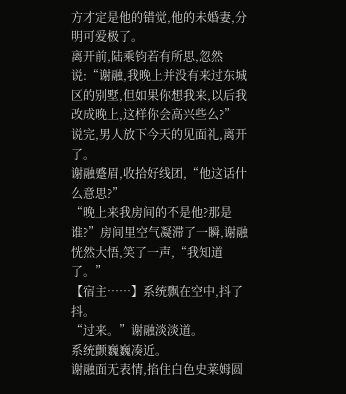方才定是他的错觉,他的未婚妻,分明可爱极了。
离开前,陆乘钧若有所思,忽然说:“谢融,我晚上并没有来过东城区的别墅,但如果你想我来,以后我改成晚上,这样你会高兴些么?”
说完,男人放下今天的见面礼,离开了。
谢融蹙眉,收拾好线团,“他这话什么意思?”
“晚上来我房间的不是他?那是谁?”房间里空气凝滞了一瞬,谢融恍然大悟,笑了一声,“我知道了。”
【宿主……】系统飘在空中,抖了抖。
“过来。”谢融淡淡道。
系统颤巍巍凑近。
谢融面无表情,掐住白色史莱姆圆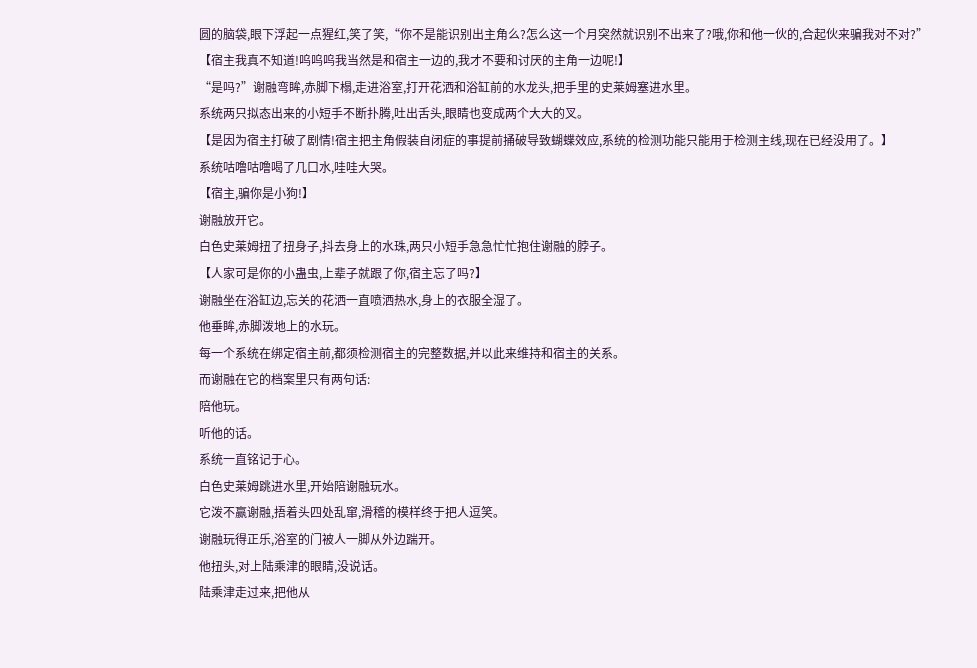圆的脑袋,眼下浮起一点猩红,笑了笑,“你不是能识别出主角么?怎么这一个月突然就识别不出来了?哦,你和他一伙的,合起伙来骗我对不对?”
【宿主我真不知道!呜呜呜我当然是和宿主一边的,我才不要和讨厌的主角一边呢!】
“是吗?”谢融弯眸,赤脚下榻,走进浴室,打开花洒和浴缸前的水龙头,把手里的史莱姆塞进水里。
系统两只拟态出来的小短手不断扑腾,吐出舌头,眼睛也变成两个大大的叉。
【是因为宿主打破了剧情!宿主把主角假装自闭症的事提前捅破导致蝴蝶效应,系统的检测功能只能用于检测主线,现在已经没用了。】
系统咕噜咕噜喝了几口水,哇哇大哭。
【宿主,骗你是小狗!】
谢融放开它。
白色史莱姆扭了扭身子,抖去身上的水珠,两只小短手急急忙忙抱住谢融的脖子。
【人家可是你的小蛊虫,上辈子就跟了你,宿主忘了吗?】
谢融坐在浴缸边,忘关的花洒一直喷洒热水,身上的衣服全湿了。
他垂眸,赤脚泼地上的水玩。
每一个系统在绑定宿主前,都须检测宿主的完整数据,并以此来维持和宿主的关系。
而谢融在它的档案里只有两句话:
陪他玩。
听他的话。
系统一直铭记于心。
白色史莱姆跳进水里,开始陪谢融玩水。
它泼不赢谢融,捂着头四处乱窜,滑稽的模样终于把人逗笑。
谢融玩得正乐,浴室的门被人一脚从外边踹开。
他扭头,对上陆乘津的眼睛,没说话。
陆乘津走过来,把他从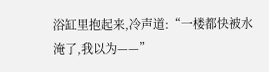浴缸里抱起来,冷声道:“一楼都快被水淹了,我以为——”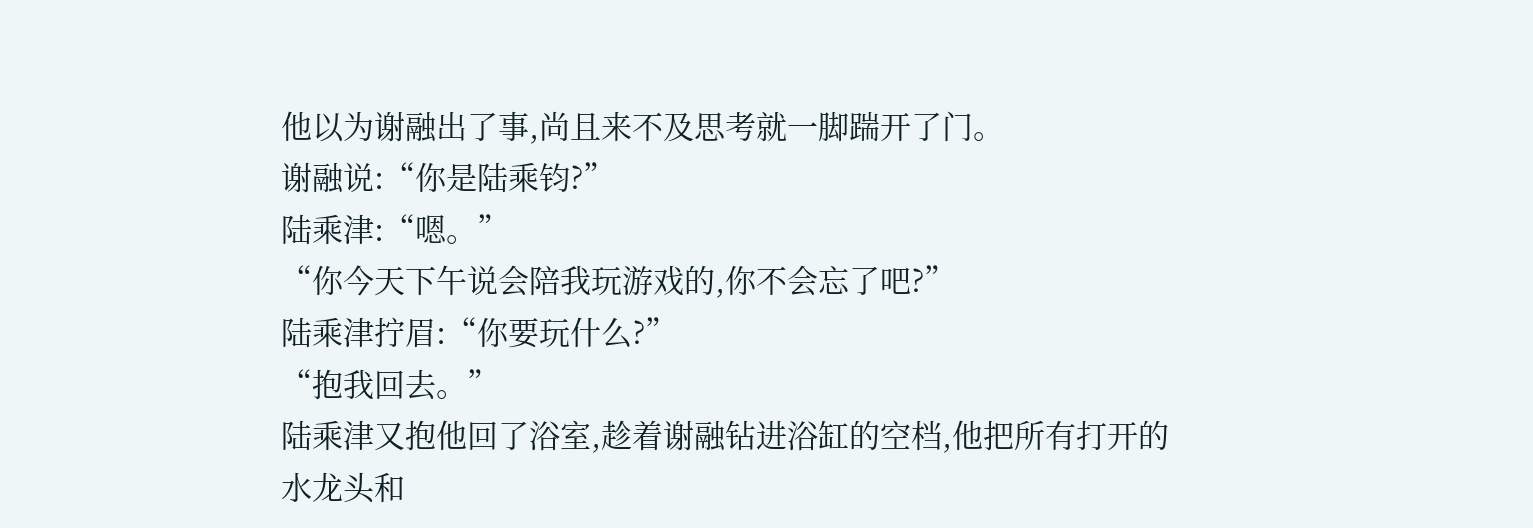他以为谢融出了事,尚且来不及思考就一脚踹开了门。
谢融说:“你是陆乘钧?”
陆乘津:“嗯。”
“你今天下午说会陪我玩游戏的,你不会忘了吧?”
陆乘津拧眉:“你要玩什么?”
“抱我回去。”
陆乘津又抱他回了浴室,趁着谢融钻进浴缸的空档,他把所有打开的水龙头和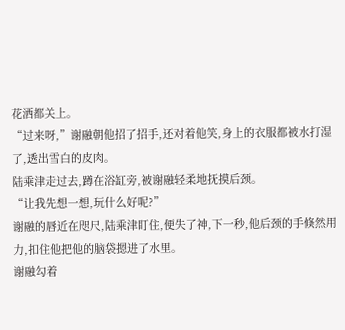花洒都关上。
“过来呀,”谢融朝他招了招手,还对着他笑,身上的衣服都被水打湿了,透出雪白的皮肉。
陆乘津走过去,蹲在浴缸旁,被谢融轻柔地抚摸后颈。
“让我先想一想,玩什么好呢?”
谢融的唇近在咫尺,陆乘津盯住,便失了神,下一秒,他后颈的手倏然用力,扣住他把他的脑袋摁进了水里。
谢融勾着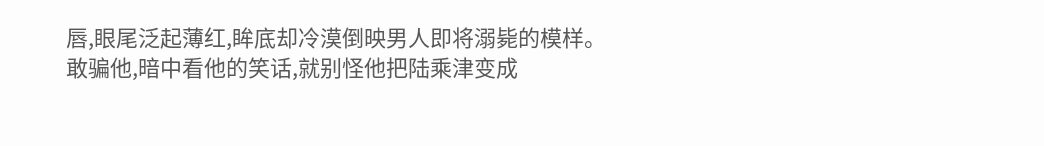唇,眼尾泛起薄红,眸底却冷漠倒映男人即将溺毙的模样。
敢骗他,暗中看他的笑话,就别怪他把陆乘津变成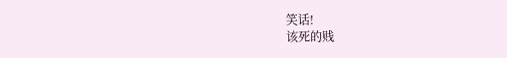笑话!
该死的贱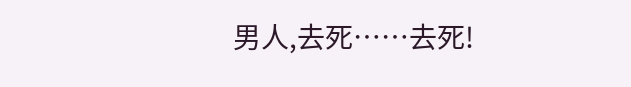男人,去死……去死!